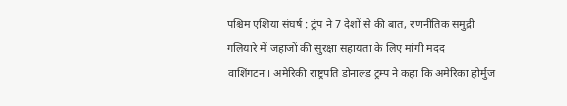पश्चिम एशिया संघर्ष : ट्रंप ने 7 देशों से की बात, रणनीतिक समुद्री गलियारे में जहाजों की सुरक्षा सहायता के लिए मांगी मदद
वाशिंगटन। अमेरिकी राष्ट्रपति डोनाल्ड ट्रम्प ने कहा कि अमेरिका होर्मुज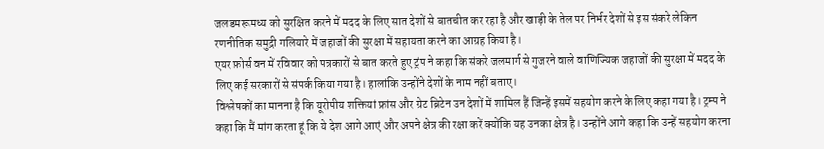जलडमरूमध्य को सुरक्षित करने में मदद के लिए सात देशों से बातचीत कर रहा है और खाड़ी के तेल पर निर्भर देशों से इस संकरे लेकिन रणनीतिक समुद्री गलियारे में जहाजों की सुरक्षा में सहायता करने का आग्रह किया है।
एयर फ़ोर्स वन में रविवार को पत्रकारों से बात करते हुए ट्रंप ने कहा कि संकरे जलमार्ग से गुजरने वाले वाणिज्यिक जहाजों की सुरक्षा में मदद के लिए कई सरकारों से संपर्क किया गया है। हालांकि उन्होंने देशों के नाम नहीं बताए।
विश्लेषकों का मानना है कि यूरोपीय शक्तियां फ्रांस और ग्रेट ब्रिटेन उन देशों में शामिल हैं जिन्हें इसमें सहयोग करने के लिए कहा गया है। ट्रम्प ने कहा कि मैं मांग करता हूं कि ये देश आगे आएं और अपने क्षेत्र की रक्षा करें क्योंकि यह उनका क्षेत्र है। उन्होंने आगे कहा कि उन्हें सहयोग करना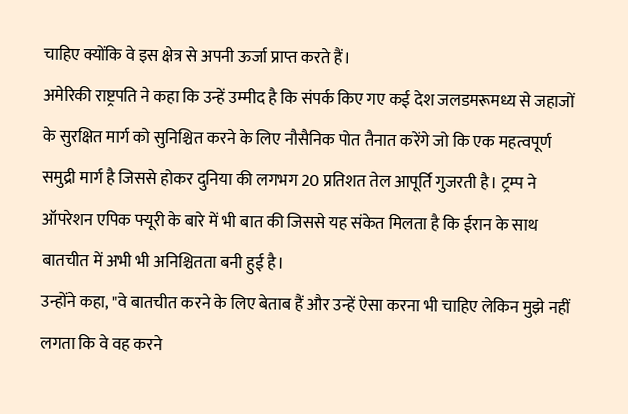चाहिए क्योंकि वे इस क्षेत्र से अपनी ऊर्जा प्राप्त करते हैं।
अमेरिकी राष्ट्रपति ने कहा कि उन्हें उम्मीद है कि संपर्क किए गए कई देश जलडमरूमध्य से जहाजों के सुरक्षित मार्ग को सुनिश्चित करने के लिए नौसैनिक पोत तैनात करेंगे जो कि एक महत्वपूर्ण समुद्री मार्ग है जिससे होकर दुनिया की लगभग 20 प्रतिशत तेल आपूर्ति गुजरती है। ट्रम्प ने ऑपरेशन एपिक फ्यूरी के बारे में भी बात की जिससे यह संकेत मिलता है कि ईरान के साथ बातचीत में अभी भी अनिश्चितता बनी हुई है।
उन्होंने कहा, "वे बातचीत करने के लिए बेताब हैं और उन्हें ऐसा करना भी चाहिए लेकिन मुझे नहीं लगता कि वे वह करने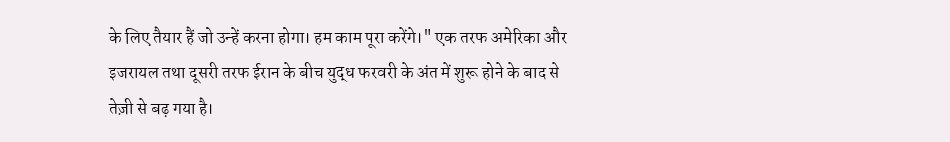के लिए तैयार हैं जो उन्हें करना होगा। हम काम पूरा करेंगे।" एक तरफ अमेरिका और इजरायल तथा दूसरी तरफ ईरान के बीच युद्ध फरवरी के अंत में शुरू होने के बाद से तेज़ी से बढ़ गया है।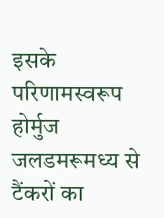इसके परिणामस्वरूप होर्मुज जलडमरूमध्य से टैंकरों का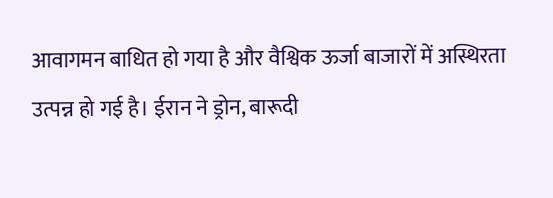आवागमन बाधित हो गया है और वैश्विक ऊर्जा बाजारों में अस्थिरता उत्पन्न हो गई है। ईरान ने ड्रोन, बारूदी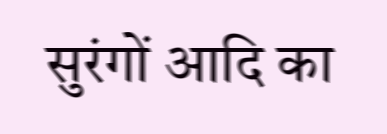सुरंगों आदि का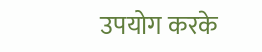उपयोग करके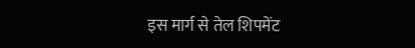इस मार्ग से तेल शिपमेंट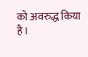को अवरुद्ध किया है।